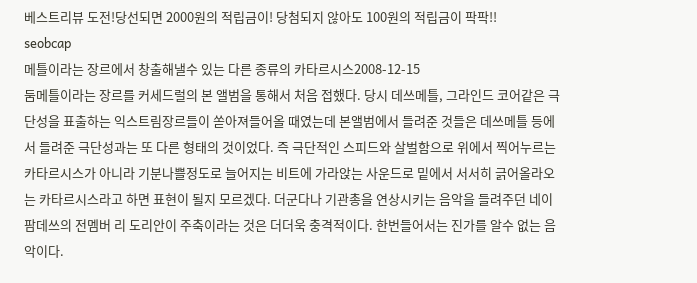베스트리뷰 도전!당선되면 2000원의 적립금이! 당첨되지 않아도 100원의 적립금이 팍팍!!
seobcap
메틀이라는 장르에서 창출해낼수 있는 다른 종류의 카타르시스2008-12-15
둠메틀이라는 장르를 커세드럴의 본 앨범을 통해서 처음 접했다. 당시 데쓰메틀, 그라인드 코어같은 극단성을 표출하는 익스트림장르들이 쏟아져들어올 때였는데 본앨범에서 들려준 것들은 데쓰메틀 등에서 들려준 극단성과는 또 다른 형태의 것이었다. 즉 극단적인 스피드와 살벌함으로 위에서 찍어누르는 카타르시스가 아니라 기분나쁠정도로 늘어지는 비트에 가라앉는 사운드로 밑에서 서서히 긁어올라오는 카타르시스라고 하면 표현이 될지 모르겠다. 더군다나 기관총을 연상시키는 음악을 들려주던 네이팜데쓰의 전멤버 리 도리안이 주축이라는 것은 더더욱 충격적이다. 한번들어서는 진가를 알수 없는 음악이다.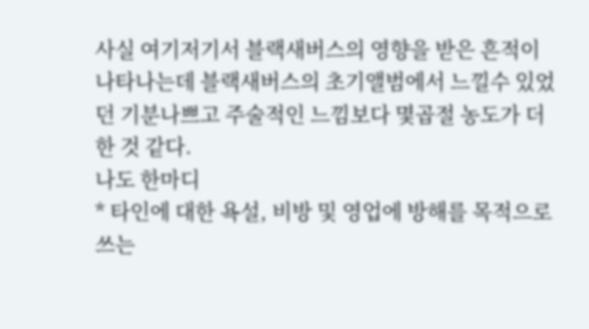사실 여기저기서 블랙새버스의 영향을 받은 흔적이 나타나는데 블랙새버스의 초기앨범에서 느낄수 있었던 기분나쁘고 주술적인 느낌보다 몇곱절 농도가 더한 것 같다.
나도 한마디
* 타인에 대한 욕설, 비방 및 영업에 방해를 목적으로 쓰는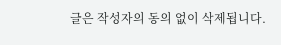글은 작성자의 동의 없이 삭제됩니다.